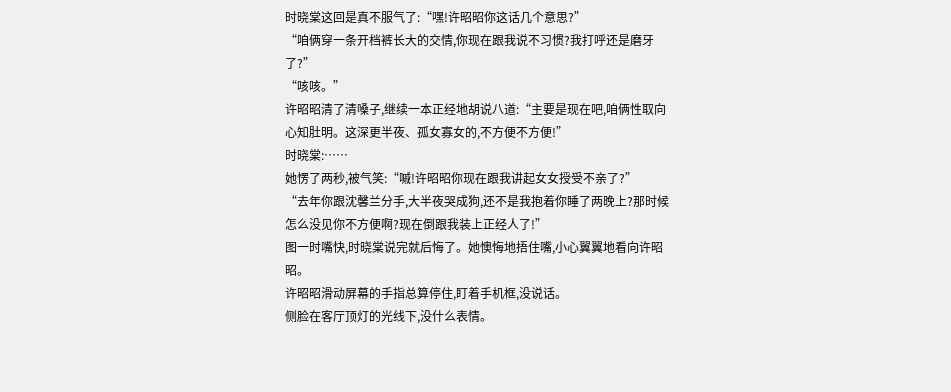时晓棠这回是真不服气了:“嘿!许昭昭你这话几个意思?”
“咱俩穿一条开档裤长大的交情,你现在跟我说不习惯?我打呼还是磨牙了?”
“咳咳。”
许昭昭清了清嗓子,继续一本正经地胡说八道:“主要是现在吧,咱俩性取向心知肚明。这深更半夜、孤女寡女的,不方便不方便!”
时晓棠:……
她愣了两秒,被气笑:“嘁!许昭昭你现在跟我讲起女女授受不亲了?”
“去年你跟沈馨兰分手,大半夜哭成狗,还不是我抱着你睡了两晚上?那时候怎么没见你不方便啊?现在倒跟我装上正经人了!”
图一时嘴快,时晓棠说完就后悔了。她懊悔地捂住嘴,小心翼翼地看向许昭昭。
许昭昭滑动屏幕的手指总算停住,盯着手机框,没说话。
侧脸在客厅顶灯的光线下,没什么表情。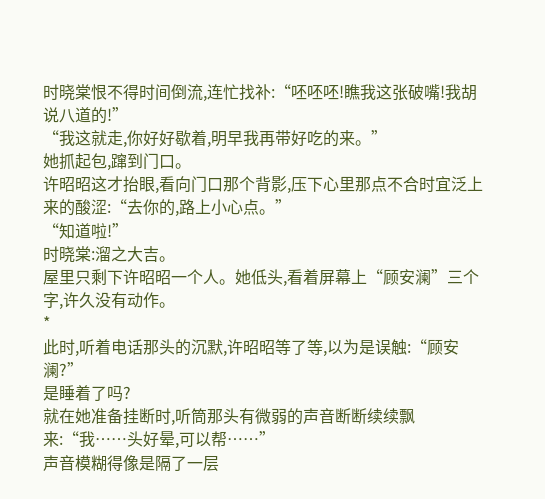时晓棠恨不得时间倒流,连忙找补:“呸呸呸!瞧我这张破嘴!我胡说八道的!”
“我这就走,你好好歇着,明早我再带好吃的来。”
她抓起包,蹿到门口。
许昭昭这才抬眼,看向门口那个背影,压下心里那点不合时宜泛上来的酸涩:“去你的,路上小心点。”
“知道啦!”
时晓棠:溜之大吉。
屋里只剩下许昭昭一个人。她低头,看着屏幕上“顾安澜”三个字,许久没有动作。
*
此时,听着电话那头的沉默,许昭昭等了等,以为是误触:“顾安澜?”
是睡着了吗?
就在她准备挂断时,听筒那头有微弱的声音断断续续飘来:“我……头好晕,可以帮……”
声音模糊得像是隔了一层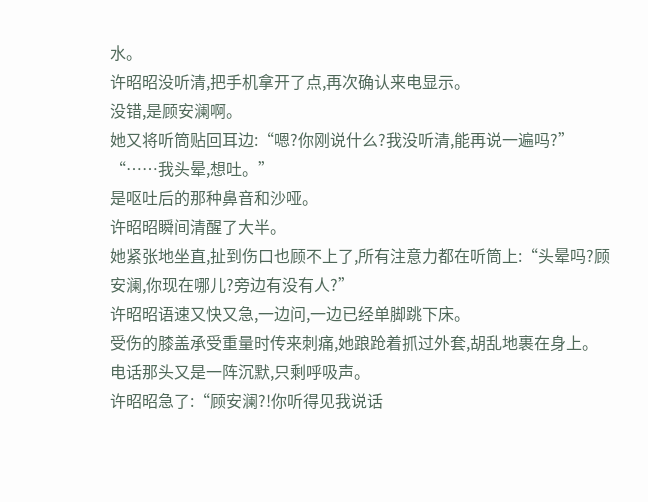水。
许昭昭没听清,把手机拿开了点,再次确认来电显示。
没错,是顾安澜啊。
她又将听筒贴回耳边:“嗯?你刚说什么?我没听清,能再说一遍吗?”
“……我头晕,想吐。”
是呕吐后的那种鼻音和沙哑。
许昭昭瞬间清醒了大半。
她紧张地坐直,扯到伤口也顾不上了,所有注意力都在听筒上:“头晕吗?顾安澜,你现在哪儿?旁边有没有人?”
许昭昭语速又快又急,一边问,一边已经单脚跳下床。
受伤的膝盖承受重量时传来刺痛,她踉跄着抓过外套,胡乱地裹在身上。
电话那头又是一阵沉默,只剩呼吸声。
许昭昭急了:“顾安澜?!你听得见我说话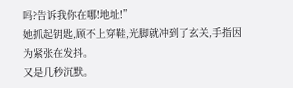吗?告诉我你在哪!地址!”
她抓起钥匙,顾不上穿鞋,光脚就冲到了玄关,手指因为紧张在发抖。
又是几秒沉默。